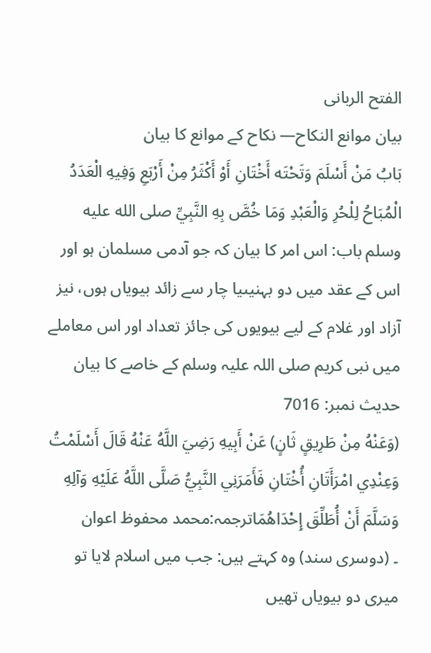الفتح الربانی
بيان موانع النكاح— نکاح کے موانع کا بیان
بَابُ مَنْ أَسْلَمَ وَتَحْتَه أَخْتَانِ أَوْ أَكْثَرُ مِنْ أَرْبَعِ وَفِيهِ الْعَدَدُ الْمُبَاحُ لِلْحُرِ وَالْعَبْدِ وَمَا خُصَّ بِهِ النَّبِيِّ صلى الله عليه وسلم باب: اس امر کا بیان کہ جو آدمی مسلمان ہو اور اس کے عقد میں دو بہنیںیا چار سے زائد بیویاں ہوں، نیز آزاد اور غلام کے لیے بیویوں کی جائز تعداد اور اس معاملے میں نبی کریم صلی اللہ علیہ وسلم کے خاصے کا بیان
حدیث نمبر: 7016
(وَعَنْهُ مِنْ طَرِيقٍ ثَانٍ) عَنْ أَبِيهِ رَضِيَ اللَّهُ عَنْهُ قَالَ أَسْلَمْتُ وَعِنْدِي امْرَأَتَانِ أُخْتَانِ فَأَمَرَنِي النَّبِيُّ صَلَّى اللَّهُ عَلَيْهِ وَآلِهِ وَسَلَّمَ أَنْ أُطَلِّقَ إِحْدَاهُمَاترجمہ:محمد محفوظ اعوان
۔ (دوسری سند) وہ کہتے ہیں: جب میں اسلام لایا تو میری دو بیویاں تھیں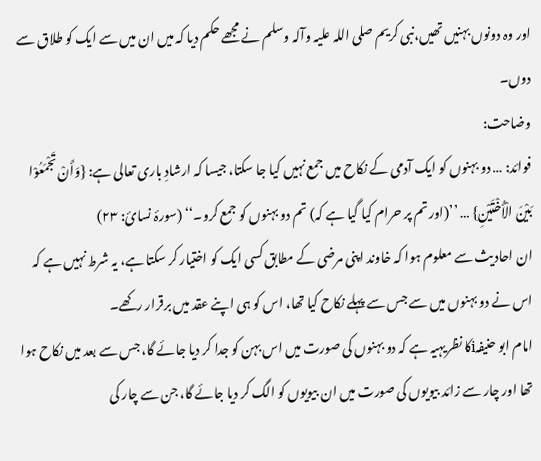اور وہ دونوں بہنیں تھیں،نبی کریم صلی اللہ علیہ وآلہ وسلم نے مجھے حکم دیا کہ میں ان میں سے ایک کو طلاق سے دوں۔
وضاحت:
فوائد: … دو بہنوں کو ایک آدمی کے نکاح میں جمع نہیں کیا جا سکتا، جیسا کہ ارشادِ باری تعالی ہے: {وَأَنْ تَجْمَعُوْا بَیْنَ الْأُخْتَیْنِ} … ’’(اور تم پر حرام کیا گیا ہے کہ) تم دو بہنوں کو جمع کرو۔‘‘ (سورۂ نسائ: ۲۳)
ان احادیث سے معلوم ہوا کہ خاوند اپنی مرضی کے مطابق کسی ایک کو اختیار کر سکتا ہے، یہ شرط نہیں ہے کہ اس نے دو بہنوں میں سے جس سے پہلے نکاح کیا تھا، اس کو ہی اپنے عقد میں برقرار رکھے۔
امام ابو حنیفہiکا نظریہیہ ہے کہ دو بہنوں کی صورت میں اس بہن کو جدا کر دیا جائے گا، جس سے بعد میں نکاح ہوا تھا اور چار سے زائد بیویوں کی صورت میں ان بیویوں کو الگ کر دیا جائے گا، جن سے چار کی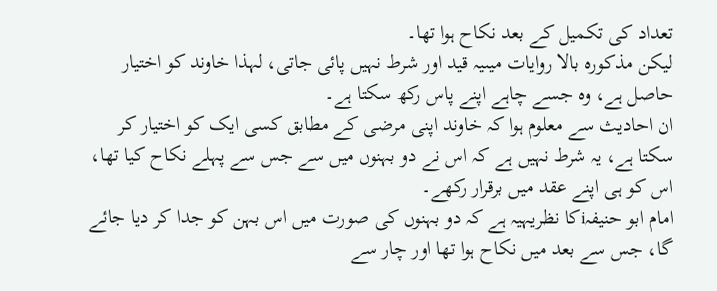تعداد کی تکمیل کے بعد نکاح ہوا تھا۔
لیکن مذکورہ بالا روایات میںیہ قید اور شرط نہیں پائی جاتی، لہذا خاوند کو اختیار حاصل ہے، وہ جسے چاہے اپنے پاس رکھ سکتا ہے۔
ان احادیث سے معلوم ہوا کہ خاوند اپنی مرضی کے مطابق کسی ایک کو اختیار کر سکتا ہے، یہ شرط نہیں ہے کہ اس نے دو بہنوں میں سے جس سے پہلے نکاح کیا تھا، اس کو ہی اپنے عقد میں برقرار رکھے۔
امام ابو حنیفہiکا نظریہیہ ہے کہ دو بہنوں کی صورت میں اس بہن کو جدا کر دیا جائے گا، جس سے بعد میں نکاح ہوا تھا اور چار سے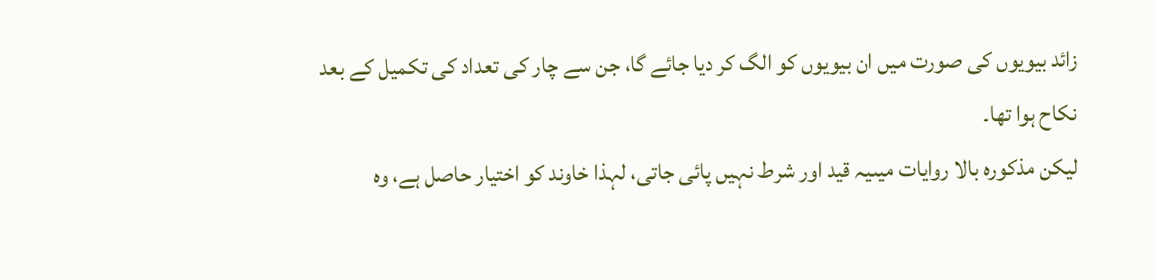زائد بیویوں کی صورت میں ان بیویوں کو الگ کر دیا جائے گا، جن سے چار کی تعداد کی تکمیل کے بعد نکاح ہوا تھا۔
لیکن مذکورہ بالا روایات میںیہ قید اور شرط نہیں پائی جاتی، لہذا خاوند کو اختیار حاصل ہے، وہ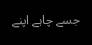جسے چاہے اپنے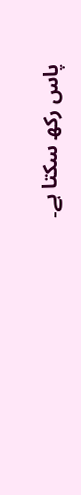پاس رکھ سکتا ہے۔